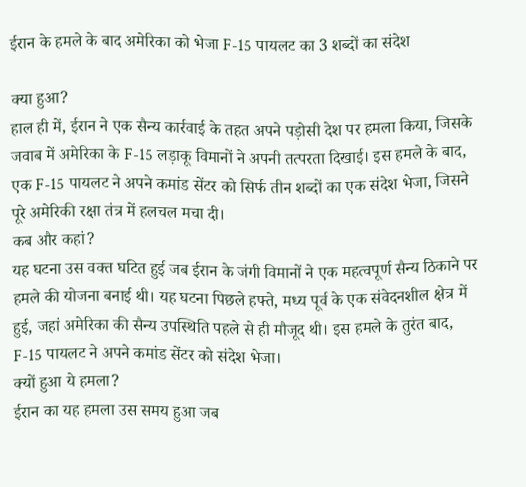ईरान के हमले के बाद अमेरिका को भेजा F-15 पायलट का 3 शब्दों का संदेश

क्या हुआ?
हाल ही में, ईरान ने एक सैन्य कार्रवाई के तहत अपने पड़ोसी देश पर हमला किया, जिसके जवाब में अमेरिका के F-15 लड़ाकू विमानों ने अपनी तत्परता दिखाई। इस हमले के बाद, एक F-15 पायलट ने अपने कमांड सेंटर को सिर्फ तीन शब्दों का एक संदेश भेजा, जिसने पूरे अमेरिकी रक्षा तंत्र में हलचल मचा दी।
कब और कहां?
यह घटना उस वक्त घटित हुई जब ईरान के जंगी विमानों ने एक महत्वपूर्ण सैन्य ठिकाने पर हमले की योजना बनाई थी। यह घटना पिछले हफ्ते, मध्य पूर्व के एक संवेदनशील क्षेत्र में हुई, जहां अमेरिका की सैन्य उपस्थिति पहले से ही मौजूद थी। इस हमले के तुरंत बाद, F-15 पायलट ने अपने कमांड सेंटर को संदेश भेजा।
क्यों हुआ ये हमला?
ईरान का यह हमला उस समय हुआ जब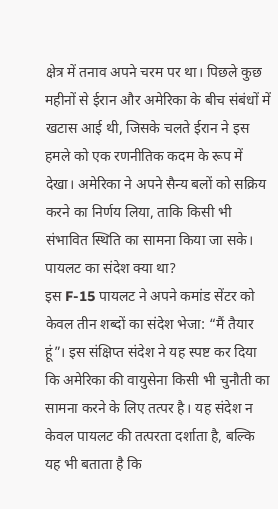क्षेत्र में तनाव अपने चरम पर था। पिछले कुछ महीनों से ईरान और अमेरिका के बीच संबंधों में खटास आई थी, जिसके चलते ईरान ने इस हमले को एक रणनीतिक कदम के रूप में देखा। अमेरिका ने अपने सैन्य बलों को सक्रिय करने का निर्णय लिया, ताकि किसी भी संभावित स्थिति का सामना किया जा सके।
पायलट का संदेश क्या था?
इस F-15 पायलट ने अपने कमांड सेंटर को केवल तीन शब्दों का संदेश भेजा: “मैं तैयार हूं”। इस संक्षिप्त संदेश ने यह स्पष्ट कर दिया कि अमेरिका की वायुसेना किसी भी चुनौती का सामना करने के लिए तत्पर है। यह संदेश न केवल पायलट की तत्परता दर्शाता है, बल्कि यह भी बताता है कि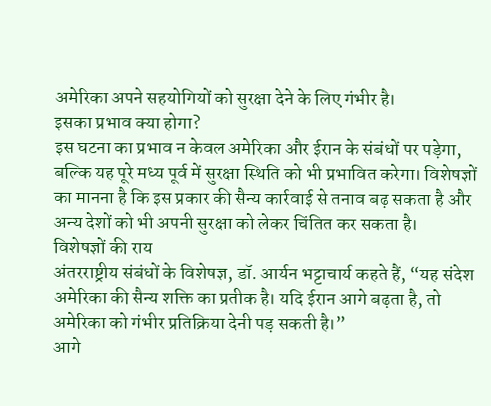अमेरिका अपने सहयोगियों को सुरक्षा देने के लिए गंभीर है।
इसका प्रभाव क्या होगा?
इस घटना का प्रभाव न केवल अमेरिका और ईरान के संबंधों पर पड़ेगा, बल्कि यह पूरे मध्य पूर्व में सुरक्षा स्थिति को भी प्रभावित करेगा। विशेषज्ञों का मानना है कि इस प्रकार की सैन्य कार्रवाई से तनाव बढ़ सकता है और अन्य देशों को भी अपनी सुरक्षा को लेकर चिंतित कर सकता है।
विशेषज्ञों की राय
अंतरराष्ट्रीय संबंधों के विशेषज्ञ, डॉ. आर्यन भट्टाचार्य कहते हैं, “यह संदेश अमेरिका की सैन्य शक्ति का प्रतीक है। यदि ईरान आगे बढ़ता है, तो अमेरिका को गंभीर प्रतिक्रिया देनी पड़ सकती है।”
आगे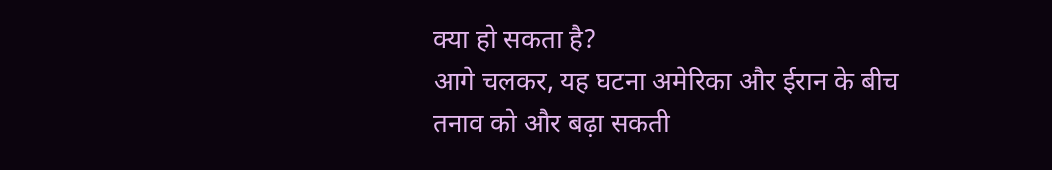क्या हो सकता है?
आगे चलकर, यह घटना अमेरिका और ईरान के बीच तनाव को और बढ़ा सकती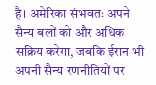है। अमेरिका संभवतः अपने सैन्य बलों को और अधिक सक्रिय करेगा, जबकि ईरान भी अपनी सैन्य रणनीतियों पर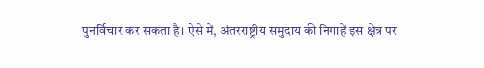पुनर्विचार कर सकता है। ऐसे में, अंतरराष्ट्रीय समुदाय की निगाहें इस क्षेत्र पर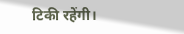टिकी रहेंगी।